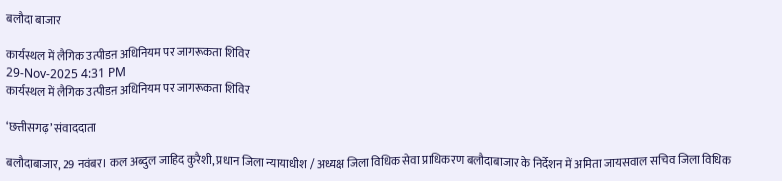बलौदा बाजार

कार्यस्थल में लैगिक उत्पीडऩ अधिनियम पर जागरूकता शिविर
29-Nov-2025 4:31 PM
कार्यस्थल में लैगिक उत्पीडऩ अधिनियम पर जागरूकता शिविर

‘छत्तीसगढ़’ संवाददाता

बलौदाबाजार, 29 नवंबर। कल अब्दुल जाहिद कुरैशी, प्रधान जिला न्यायाधीश / अध्यक्ष जिला विधिक सेवा प्राधिकरण बलौदाबाजार के निर्देशन में अमिता जायसवाल सचिव जिला विधिक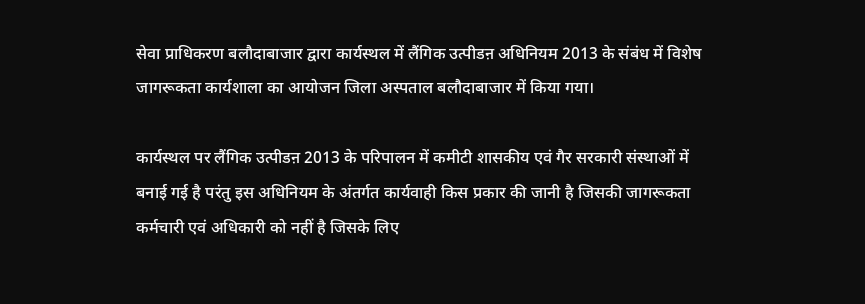सेवा प्राधिकरण बलौदाबाजार द्वारा कार्यस्थल में लैंगिक उत्पीडऩ अधिनियम 2013 के संबंध में विशेष जागरूकता कार्यशाला का आयोजन जिला अस्पताल बलौदाबाजार में किया गया।

कार्यस्थल पर लैंगिक उत्पीडऩ 2013 के परिपालन में कमीटी शासकीय एवं गैर सरकारी संस्थाओं में बनाई गई है परंतु इस अधिनियम के अंतर्गत कार्यवाही किस प्रकार की जानी है जिसकी जागरूकता कर्मचारी एवं अधिकारी को नहीं है जिसके लिए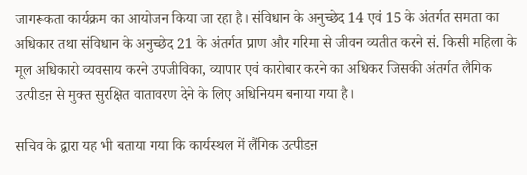जागरूकता कार्यक्रम का आयोजन किया जा रहा है। संविधान के अनुच्छेद 14 एवं 15 के अंतर्गत समता का अधिकार तथा संविधान के अनुच्छेद 21 के अंतर्गत प्राण और गरिमा से जीवन व्यतीत करने सं. किसी महिला के मूल अधिकारो व्यवसाय करने उपजीविका, व्यापार एवं कारोबार करने का अधिकर जिसकी अंतर्गत लैगिक उत्पीडऩ से मुक्त सुरक्षित वातावरण देने के लिए अधिनियम बनाया गया है।

सचिव के द्वारा यह भी बताया गया कि कार्यस्थल में लैंगिक उत्पीडऩ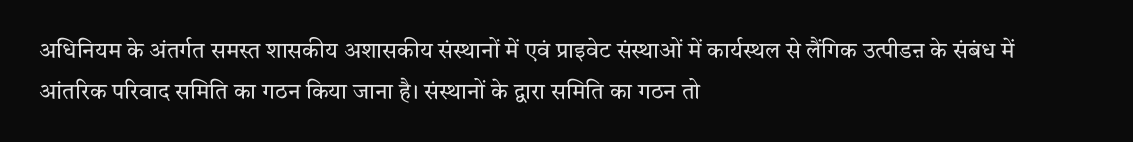अधिनियम के अंतर्गत समस्त शासकीय अशासकीय संस्थानों में एवं प्राइवेट संस्थाओं में कार्यस्थल से लैंगिक उत्पीडऩ के संबंध में आंतरिक परिवाद समिति का गठन किया जाना है। संस्थानों के द्वारा समिति का गठन तो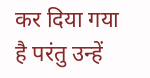कर दिया गया है परंतु उन्हें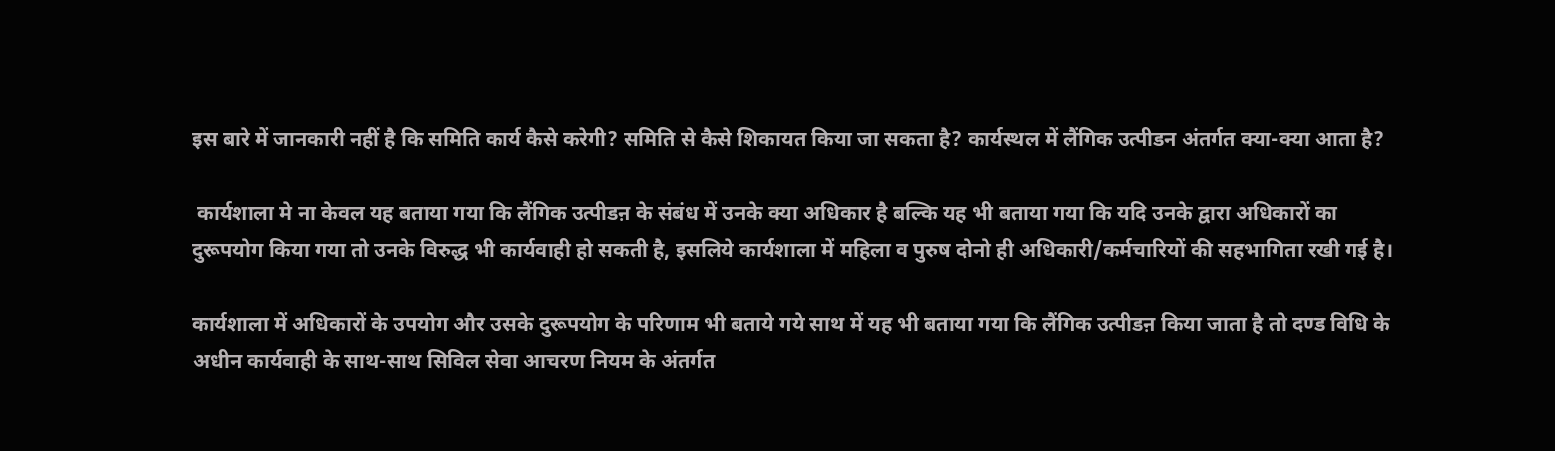इस बारे में जानकारी नहीं है कि समिति कार्य कैसे करेगी? समिति से कैसे शिकायत किया जा सकता है? कार्यस्थल में लैंगिक उत्पीडन अंतर्गत क्या-क्या आता है?

 कार्यशाला मे ना केवल यह बताया गया कि लैंगिक उत्पीडऩ के संबंध में उनके क्या अधिकार है बल्कि यह भी बताया गया कि यदि उनके द्वारा अधिकारों का दुरूपयोग किया गया तो उनके विरुद्ध भी कार्यवाही हो सकती है, इसलिये कार्यशाला में महिला व पुरुष दोनो ही अधिकारी/कर्मचारियों की सहभागिता रखी गई है।

कार्यशाला में अधिकारों के उपयोग और उसके दुरूपयोग के परिणाम भी बताये गये साथ में यह भी बताया गया कि लैंगिक उत्पीडऩ किया जाता है तो दण्ड विधि के अधीन कार्यवाही के साथ-साथ सिविल सेवा आचरण नियम के अंतर्गत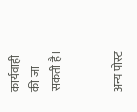कार्यवाही की जा सकती है।


अन्य पोस्ट